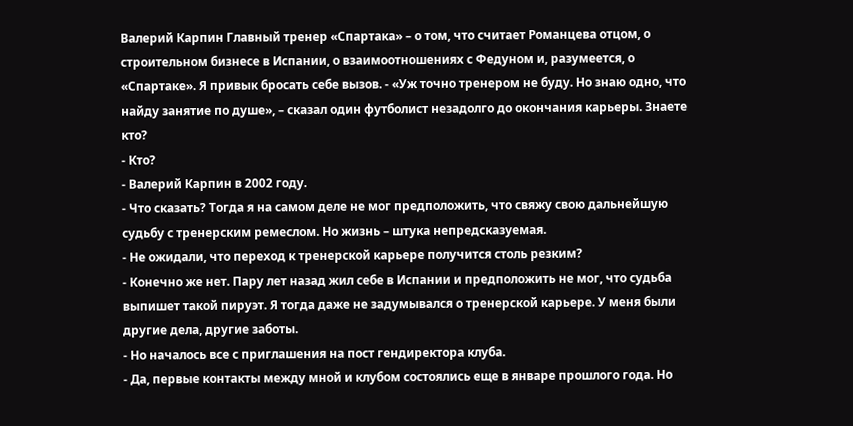Валерий Карпин Главный тренер «Спартака» – о том, что считает Романцева отцом, о строительном бизнесе в Испании, о взаимоотношениях с Федуном и, разумеется, о «Спартаке». Я привык бросать себе вызов. - «Уж точно тренером не буду. Но знаю одно, что найду занятие по душе», – сказал один футболист незадолго до окончания карьеры. Знаете кто?
- Кто?
- Валерий Карпин в 2002 году.
- Что сказать? Тогда я на самом деле не мог предположить, что свяжу свою дальнейшую судьбу с тренерским ремеслом. Но жизнь – штука непредсказуемая.
- Не ожидали, что переход к тренерской карьере получится столь резким?
- Конечно же нет. Пару лет назад жил себе в Испании и предположить не мог, что судьба выпишет такой пируэт. Я тогда даже не задумывался о тренерской карьере. У меня были другие дела, другие заботы.
- Но началось все с приглашения на пост гендиректора клуба.
- Да, первые контакты между мной и клубом состоялись еще в январе прошлого года. Но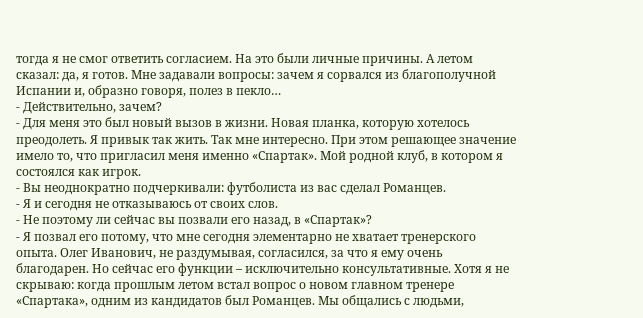тогда я не смог ответить согласием. На это были личные причины. А летом сказал: да, я готов. Мне задавали вопросы: зачем я сорвался из благополучной Испании и, образно говоря, полез в пекло…
- Действительно, зачем?
- Для меня это был новый вызов в жизни. Новая планка, которую хотелось преодолеть. Я привык так жить. Так мне интересно. При этом решающее значение имело то, что пригласил меня именно «Спартак». Мой родной клуб, в котором я состоялся как игрок.
- Вы неоднократно подчеркивали: футболиста из вас сделал Романцев.
- Я и сегодня не отказываюсь от своих слов.
- Не поэтому ли сейчас вы позвали его назад, в «Спартак»?
- Я позвал его потому, что мне сегодня элементарно не хватает тренерского опыта. Олег Иванович, не раздумывая, согласился, за что я ему очень благодарен. Но сейчас его функции – исключительно консультативные. Хотя я не скрываю: когда прошлым летом встал вопрос о новом главном тренере «Спартака», одним из кандидатов был Романцев. Мы общались с людьми,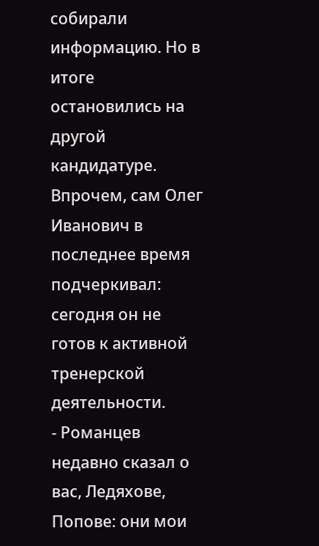собирали информацию. Но в итоге остановились на другой кандидатуре. Впрочем, сам Олег Иванович в последнее время подчеркивал: сегодня он не готов к активной тренерской деятельности.
- Романцев недавно сказал о вас, Ледяхове, Попове: они мои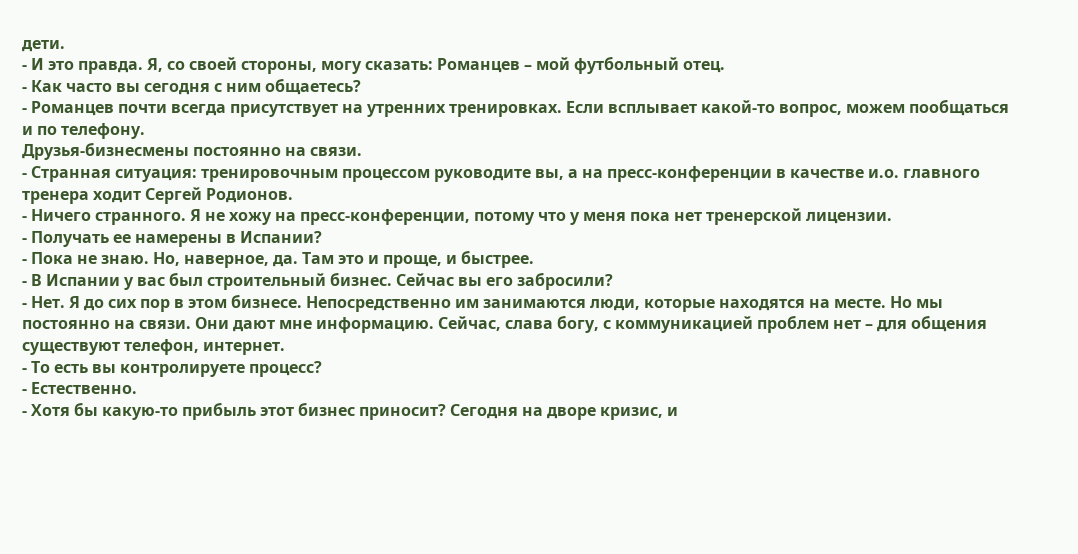дети.
- И это правда. Я, со своей стороны, могу сказать: Романцев – мой футбольный отец.
- Как часто вы сегодня с ним общаетесь?
- Романцев почти всегда присутствует на утренних тренировках. Если всплывает какой-то вопрос, можем пообщаться и по телефону.
Друзья-бизнесмены постоянно на связи.
- Странная ситуация: тренировочным процессом руководите вы, а на пресс-конференции в качестве и.о. главного тренера ходит Сергей Родионов.
- Ничего странного. Я не хожу на пресс-конференции, потому что у меня пока нет тренерской лицензии.
- Получать ее намерены в Испании?
- Пока не знаю. Но, наверное, да. Там это и проще, и быстрее.
- В Испании у вас был строительный бизнес. Сейчас вы его забросили?
- Нет. Я до сих пор в этом бизнесе. Непосредственно им занимаются люди, которые находятся на месте. Но мы постоянно на связи. Они дают мне информацию. Сейчас, слава богу, с коммуникацией проблем нет – для общения существуют телефон, интернет.
- То есть вы контролируете процесс?
- Естественно.
- Хотя бы какую-то прибыль этот бизнес приносит? Сегодня на дворе кризис, и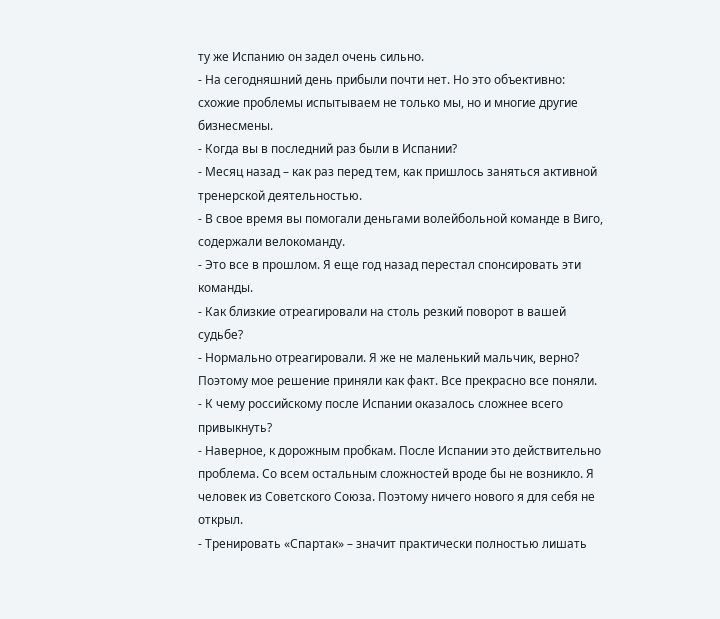ту же Испанию он задел очень сильно.
- На сегодняшний день прибыли почти нет. Но это объективно: схожие проблемы испытываем не только мы, но и многие другие бизнесмены.
- Когда вы в последний раз были в Испании?
- Месяц назад – как раз перед тем, как пришлось заняться активной тренерской деятельностью.
- В свое время вы помогали деньгами волейбольной команде в Виго, содержали велокоманду.
- Это все в прошлом. Я еще год назад перестал спонсировать эти команды.
- Как близкие отреагировали на столь резкий поворот в вашей судьбе?
- Нормально отреагировали. Я же не маленький мальчик, верно? Поэтому мое решение приняли как факт. Все прекрасно все поняли.
- К чему российскому после Испании оказалось сложнее всего привыкнуть?
- Наверное, к дорожным пробкам. После Испании это действительно проблема. Со всем остальным сложностей вроде бы не возникло. Я человек из Советского Союза. Поэтому ничего нового я для себя не открыл.
- Тренировать «Спартак» – значит практически полностью лишать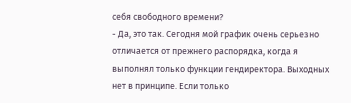себя свободного времени?
- Да, это так. Сегодня мой график очень серьезно отличается от прежнего распорядка, когда я выполнял только функции гендиректора. Выходных нет в принципе. Если только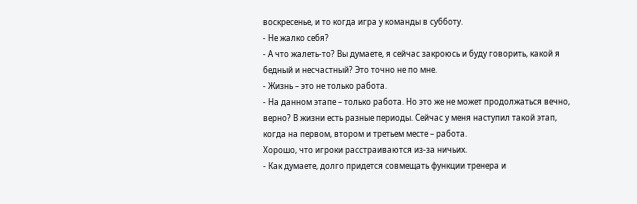воскресенье, и то когда игра у команды в субботу.
- Не жалко себя?
- А что жалеть-то? Вы думаете, я сейчас закроюсь и буду говорить, какой я бедный и несчастный? Это точно не по мне.
- Жизнь – это не только работа.
- На данном этапе – только работа. Но это же не может продолжаться вечно, верно? В жизни есть разные периоды. Сейчас у меня наступил такой этап, когда на первом, втором и третьем месте – работа.
Хорошо, что игроки расстраиваются из-за ничьих.
- Как думаете, долго придется совмещать функции тренера и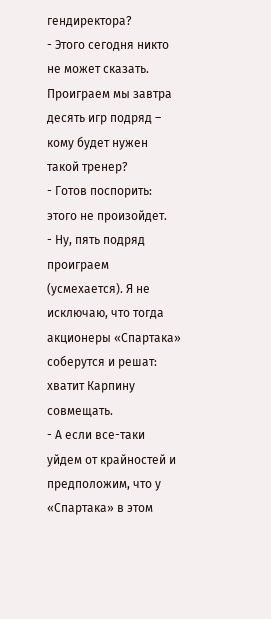гендиректора?
- Этого сегодня никто не может сказать. Проиграем мы завтра десять игр подряд – кому будет нужен такой тренер?
- Готов поспорить: этого не произойдет.
- Ну, пять подряд проиграем (усмехается). Я не исключаю, что тогда акционеры «Спартака» соберутся и решат: хватит Карпину совмещать.
- А если все-таки уйдем от крайностей и предположим, что у «Спартака» в этом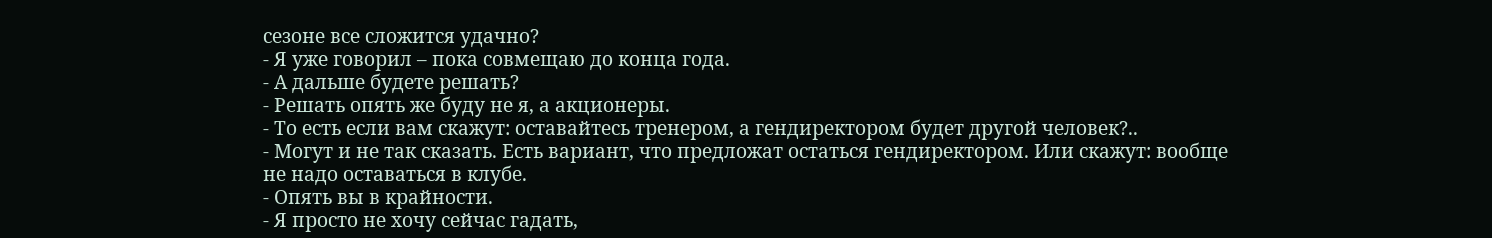сезоне все сложится удачно?
- Я уже говорил – пока совмещаю до конца года.
- А дальше будете решать?
- Решать опять же буду не я, а акционеры.
- То есть если вам скажут: оставайтесь тренером, а гендиректором будет другой человек?..
- Могут и не так сказать. Есть вариант, что предложат остаться гендиректором. Или скажут: вообще не надо оставаться в клубе.
- Опять вы в крайности.
- Я просто не хочу сейчас гадать,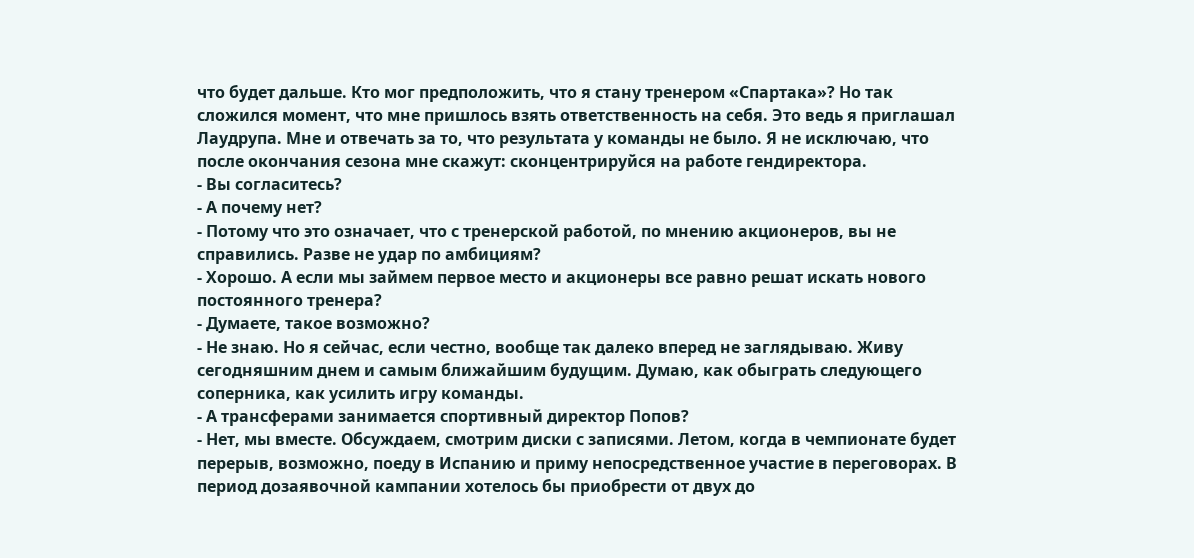что будет дальше. Кто мог предположить, что я стану тренером «Спартака»? Но так сложился момент, что мне пришлось взять ответственность на себя. Это ведь я приглашал Лаудрупа. Мне и отвечать за то, что результата у команды не было. Я не исключаю, что после окончания сезона мне скажут: сконцентрируйся на работе гендиректора.
- Вы согласитесь?
- А почему нет?
- Потому что это означает, что с тренерской работой, по мнению акционеров, вы не справились. Разве не удар по амбициям?
- Хорошо. А если мы займем первое место и акционеры все равно решат искать нового постоянного тренера?
- Думаете, такое возможно?
- Не знаю. Но я сейчас, если честно, вообще так далеко вперед не заглядываю. Живу сегодняшним днем и самым ближайшим будущим. Думаю, как обыграть следующего соперника, как усилить игру команды.
- А трансферами занимается спортивный директор Попов?
- Нет, мы вместе. Обсуждаем, смотрим диски с записями. Летом, когда в чемпионате будет перерыв, возможно, поеду в Испанию и приму непосредственное участие в переговорах. В период дозаявочной кампании хотелось бы приобрести от двух до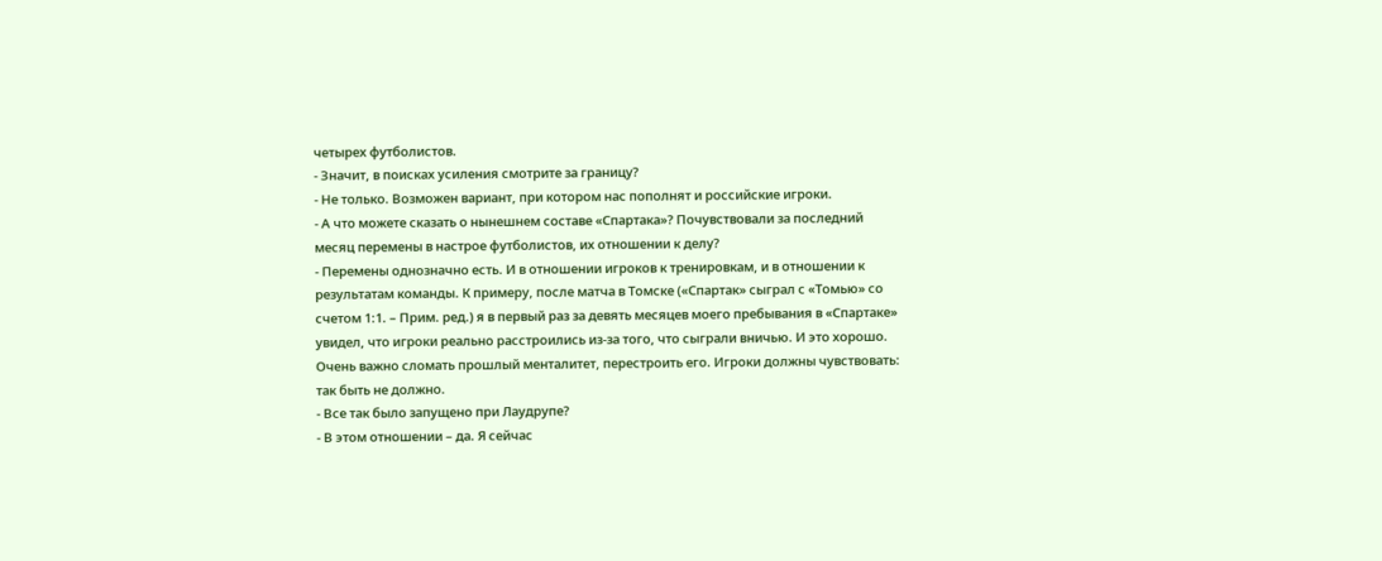четырех футболистов.
- Значит, в поисках усиления смотрите за границу?
- Не только. Возможен вариант, при котором нас пополнят и российские игроки.
- А что можете сказать о нынешнем составе «Спартака»? Почувствовали за последний месяц перемены в настрое футболистов, их отношении к делу?
- Перемены однозначно есть. И в отношении игроков к тренировкам, и в отношении к результатам команды. К примеру, после матча в Томске («Спартак» сыграл с «Томью» со счетом 1:1. – Прим. ред.) я в первый раз за девять месяцев моего пребывания в «Спартаке» увидел, что игроки реально расстроились из-за того, что сыграли вничью. И это хорошо. Очень важно сломать прошлый менталитет, перестроить его. Игроки должны чувствовать: так быть не должно.
- Все так было запущено при Лаудрупе?
- В этом отношении – да. Я сейчас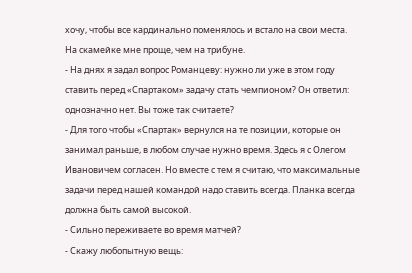хочу, чтобы все кардинально поменялось и встало на свои места.
На скамейке мне проще, чем на трибуне.
- На днях я задал вопрос Романцеву: нужно ли уже в этом году ставить перед «Спартаком» задачу стать чемпионом? Он ответил: однозначно нет. Вы тоже так считаете?
- Для того чтобы «Спартак» вернулся на те позиции, которые он занимал раньше, в любом случае нужно время. Здесь я с Олегом Ивановичем согласен. Но вместе с тем я считаю, что максимальные задачи перед нашей командой надо ставить всегда. Планка всегда должна быть самой высокой.
- Сильно переживаете во время матчей?
- Скажу любопытную вещь: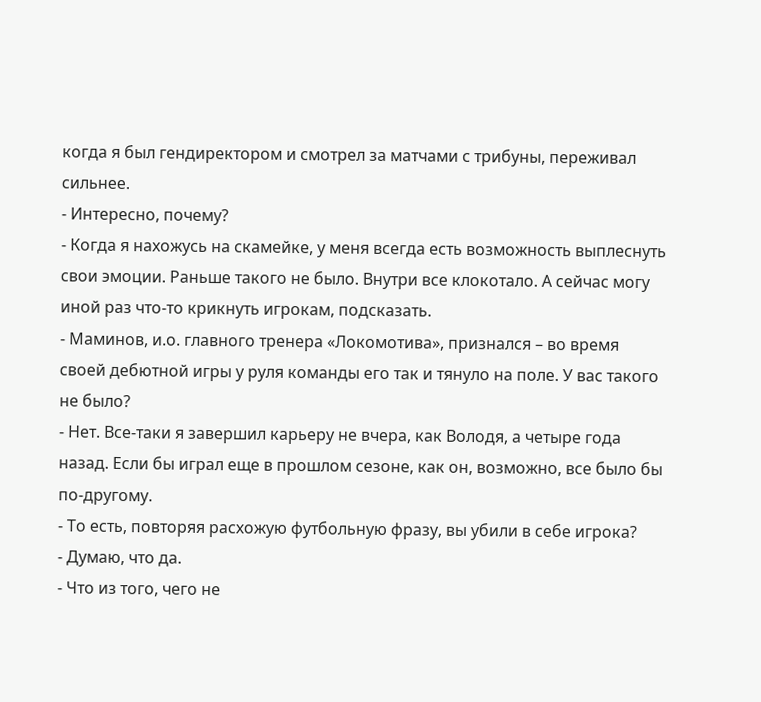когда я был гендиректором и смотрел за матчами с трибуны, переживал сильнее.
- Интересно, почему?
- Когда я нахожусь на скамейке, у меня всегда есть возможность выплеснуть свои эмоции. Раньше такого не было. Внутри все клокотало. А сейчас могу иной раз что-то крикнуть игрокам, подсказать.
- Маминов, и.о. главного тренера «Локомотива», признался – во время своей дебютной игры у руля команды его так и тянуло на поле. У вас такого не было?
- Нет. Все-таки я завершил карьеру не вчера, как Володя, а четыре года назад. Если бы играл еще в прошлом сезоне, как он, возможно, все было бы по-другому.
- То есть, повторяя расхожую футбольную фразу, вы убили в себе игрока?
- Думаю, что да.
- Что из того, чего не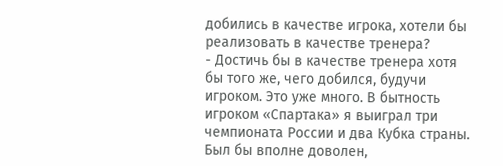добились в качестве игрока, хотели бы реализовать в качестве тренера?
- Достичь бы в качестве тренера хотя бы того же, чего добился, будучи игроком. Это уже много. В бытность игроком «Спартака» я выиграл три чемпионата России и два Кубка страны. Был бы вполне доволен,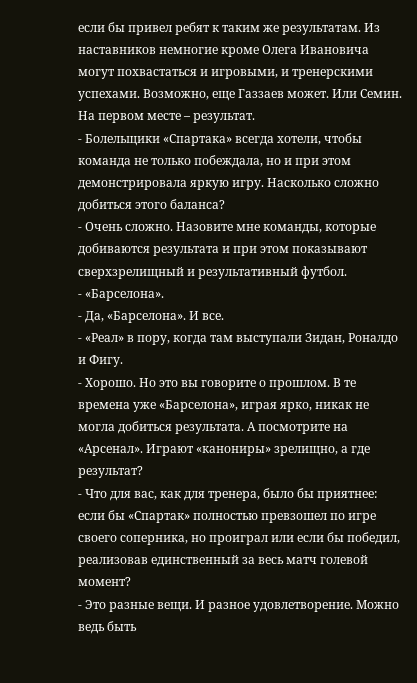если бы привел ребят к таким же результатам. Из наставников немногие кроме Олега Ивановича могут похвастаться и игровыми, и тренерскими успехами. Возможно, еще Газзаев может. Или Семин.
На первом месте – результат.
- Болельщики «Спартака» всегда хотели, чтобы команда не только побеждала, но и при этом демонстрировала яркую игру. Насколько сложно добиться этого баланса?
- Очень сложно. Назовите мне команды, которые добиваются результата и при этом показывают сверхзрелищный и результативный футбол.
- «Барселона».
- Да, «Барселона». И все.
- «Реал» в пору, когда там выступали Зидан, Роналдо и Фигу.
- Хорошо. Но это вы говорите о прошлом. В те времена уже «Барселона», играя ярко, никак не могла добиться результата. А посмотрите на «Арсенал». Играют «канониры» зрелищно, а где результат?
- Что для вас, как для тренера, было бы приятнее: если бы «Спартак» полностью превзошел по игре своего соперника, но проиграл или если бы победил, реализовав единственный за весь матч голевой момент?
- Это разные вещи. И разное удовлетворение. Можно ведь быть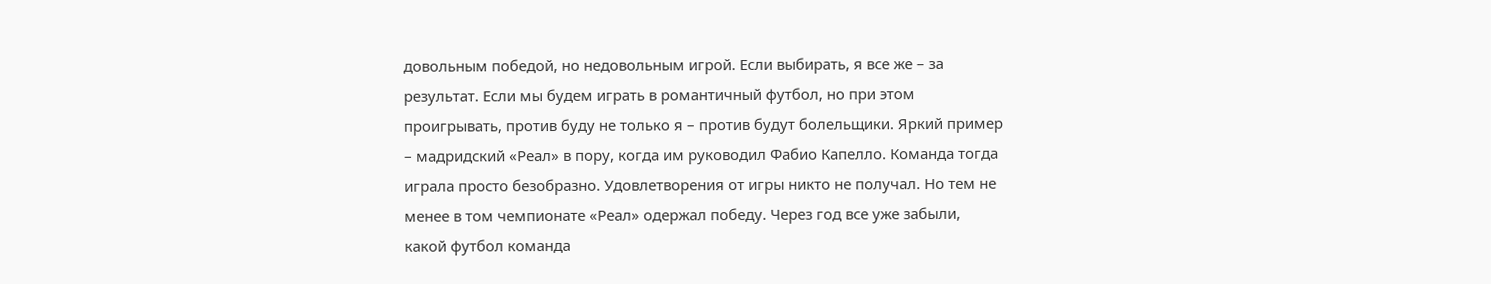довольным победой, но недовольным игрой. Если выбирать, я все же – за результат. Если мы будем играть в романтичный футбол, но при этом проигрывать, против буду не только я – против будут болельщики. Яркий пример – мадридский «Реал» в пору, когда им руководил Фабио Капелло. Команда тогда играла просто безобразно. Удовлетворения от игры никто не получал. Но тем не менее в том чемпионате «Реал» одержал победу. Через год все уже забыли, какой футбол команда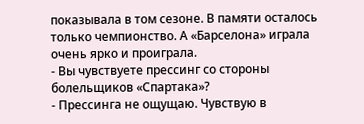показывала в том сезоне. В памяти осталось только чемпионство. А «Барселона» играла очень ярко и проиграла.
- Вы чувствуете прессинг со стороны болельщиков «Спартака»?
- Прессинга не ощущаю. Чувствую в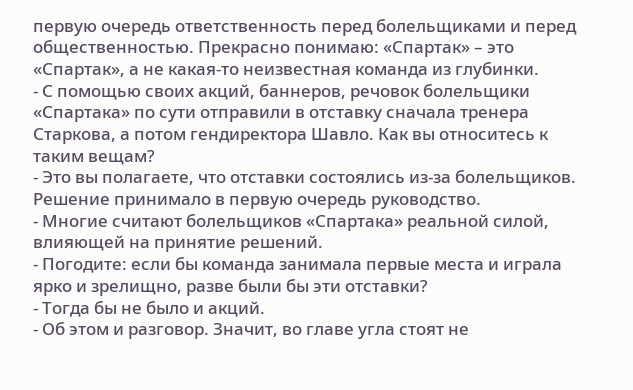первую очередь ответственность перед болельщиками и перед общественностью. Прекрасно понимаю: «Спартак» – это «Спартак», а не какая-то неизвестная команда из глубинки.
- С помощью своих акций, баннеров, речовок болельщики «Спартака» по сути отправили в отставку сначала тренера Старкова, а потом гендиректора Шавло. Как вы относитесь к таким вещам?
- Это вы полагаете, что отставки состоялись из-за болельщиков. Решение принимало в первую очередь руководство.
- Многие считают болельщиков «Спартака» реальной силой, влияющей на принятие решений.
- Погодите: если бы команда занимала первые места и играла ярко и зрелищно, разве были бы эти отставки?
- Тогда бы не было и акций.
- Об этом и разговор. Значит, во главе угла стоят не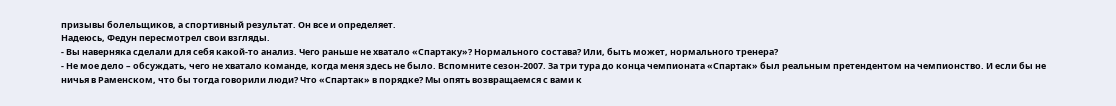призывы болельщиков, а спортивный результат. Он все и определяет.
Надеюсь, Федун пересмотрел свои взгляды.
- Вы наверняка сделали для себя какой-то анализ. Чего раньше не хватало «Спартаку»? Нормального состава? Или, быть может, нормального тренера?
- Не мое дело – обсуждать, чего не хватало команде, когда меня здесь не было. Вспомните сезон-2007. За три тура до конца чемпионата «Спартак» был реальным претендентом на чемпионство. И если бы не ничья в Раменском, что бы тогда говорили люди? Что «Спартак» в порядке? Мы опять возвращаемся с вами к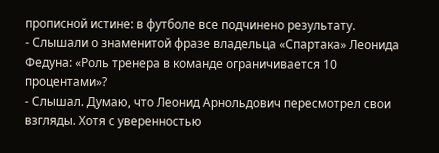прописной истине: в футболе все подчинено результату.
- Слышали о знаменитой фразе владельца «Спартака» Леонида Федуна: «Роль тренера в команде ограничивается 10 процентами»?
- Слышал. Думаю, что Леонид Арнольдович пересмотрел свои взгляды. Хотя с уверенностью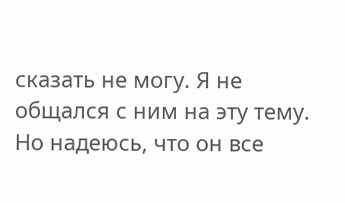сказать не могу. Я не общался с ним на эту тему. Но надеюсь, что он все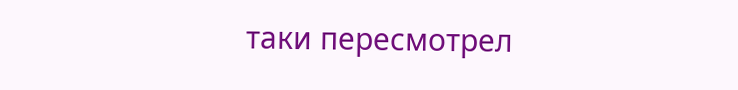таки пересмотрел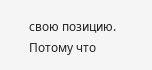свою позицию. Потому что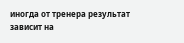иногда от тренера результат зависит на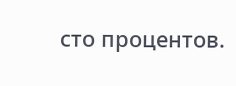сто процентов.